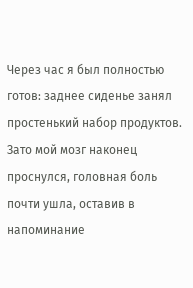Через час я был полностью готов: заднее сиденье занял простенький набор продуктов. Зато мой мозг наконец проснулся, головная боль почти ушла, оставив в напоминание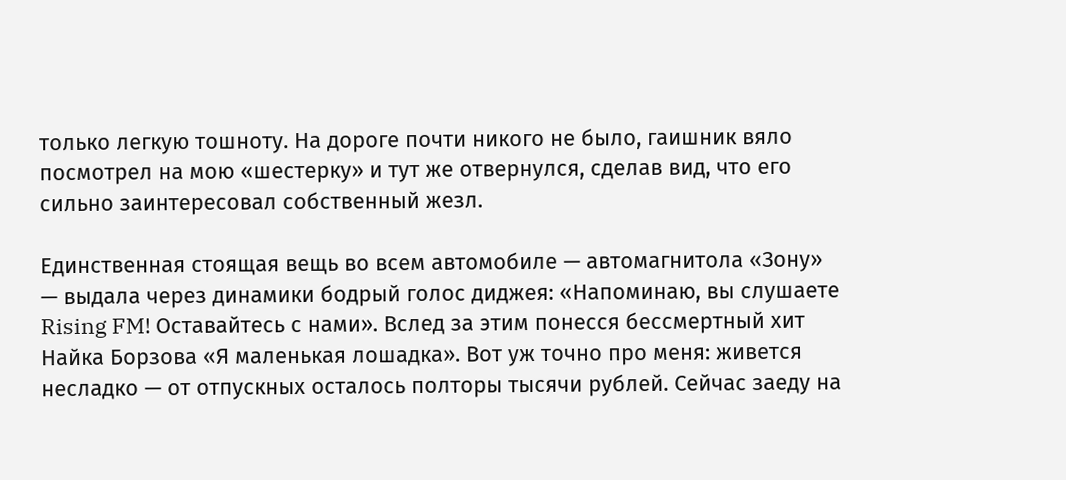только легкую тошноту. На дороге почти никого не было, гаишник вяло посмотрел на мою «шестерку» и тут же отвернулся, сделав вид, что его сильно заинтересовал собственный жезл.

Единственная стоящая вещь во всем автомобиле — автомагнитола «Зону» — выдала через динамики бодрый голос диджея: «Напоминаю, вы слушаете Rising FM! Оставайтесь с нами». Вслед за этим понесся бессмертный хит Найка Борзова «Я маленькая лошадка». Вот уж точно про меня: живется несладко — от отпускных осталось полторы тысячи рублей. Сейчас заеду на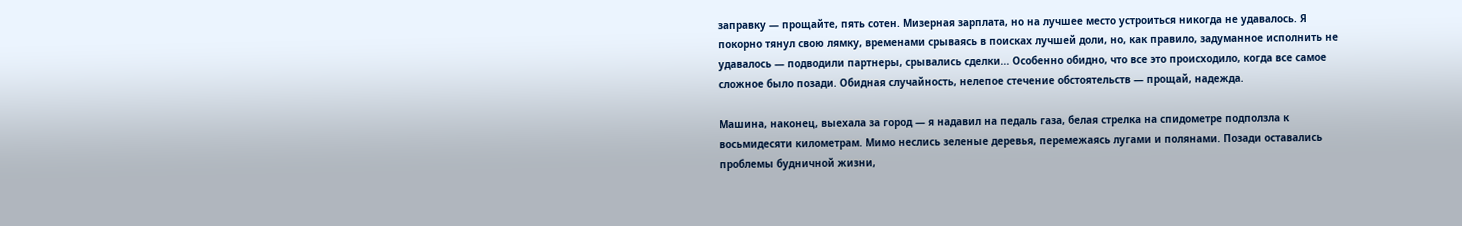заправку — прощайте, пять сотен. Мизерная зарплата, но на лучшее место устроиться никогда не удавалось. Я покорно тянул свою лямку, временами срываясь в поисках лучшей доли, но, как правило, задуманное исполнить не удавалось — подводили партнеры, срывались сделки... Особенно обидно, что все это происходило, когда все самое сложное было позади. Обидная случайность, нелепое стечение обстоятельств — прощай, надежда.

Машина, наконец, выехала за город — я надавил на педаль газа, белая стрелка на спидометре подползла к восьмидесяти километрам. Мимо неслись зеленые деревья, перемежаясь лугами и полянами. Позади оставались проблемы будничной жизни,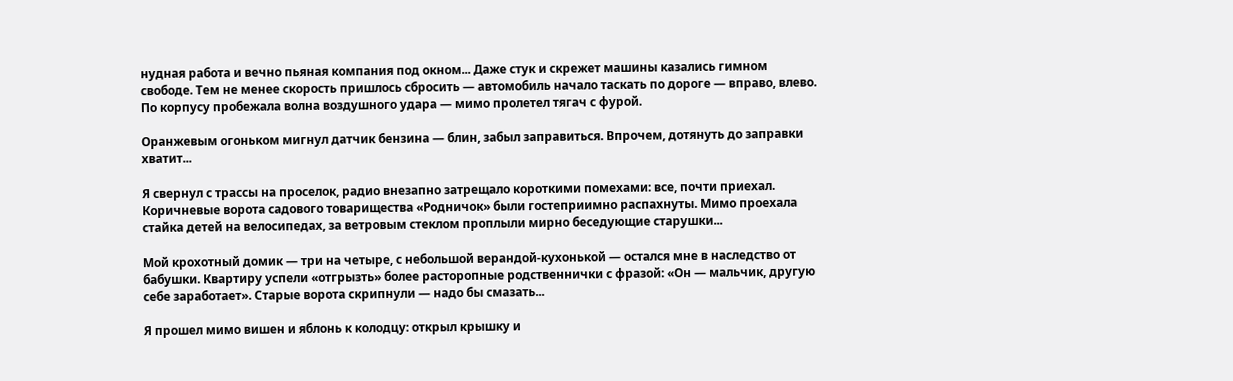нудная работа и вечно пьяная компания под окном... Даже стук и скрежет машины казались гимном свободе. Тем не менее скорость пришлось сбросить — автомобиль начало таскать по дороге — вправо, влево. По корпусу пробежала волна воздушного удара — мимо пролетел тягач с фурой.

Оранжевым огоньком мигнул датчик бензина — блин, забыл заправиться. Впрочем, дотянуть до заправки хватит...

Я свернул с трассы на проселок, радио внезапно затрещало короткими помехами: все, почти приехал. Коричневые ворота садового товарищества «Родничок» были гостеприимно распахнуты. Мимо проехала стайка детей на велосипедах, за ветровым стеклом проплыли мирно беседующие старушки...

Мой крохотный домик — три на четыре, с небольшой верандой-кухонькой — остался мне в наследство от бабушки. Квартиру успели «отгрызть» более расторопные родственнички с фразой: «Он — мальчик, другую себе заработает». Старые ворота скрипнули — надо бы смазать...

Я прошел мимо вишен и яблонь к колодцу: открыл крышку и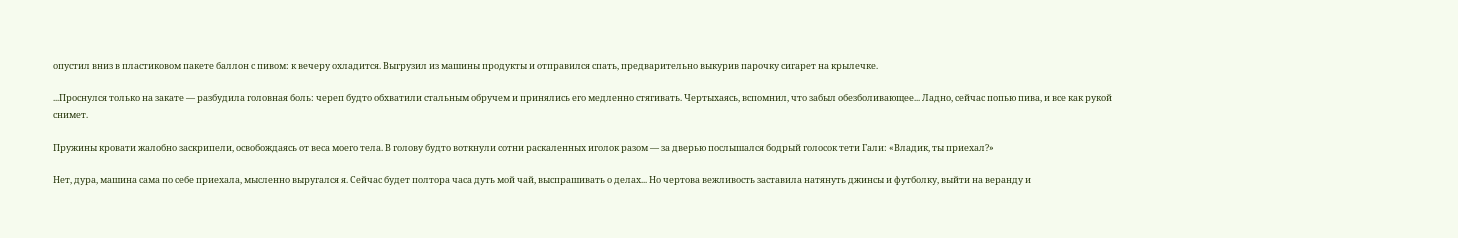опустил вниз в пластиковом пакете баллон с пивом: к вечеру охладится. Выгрузил из машины продукты и отправился спать, предварительно выкурив парочку сигарет на крылечке.

...Проснулся только на закате — разбудила головная боль: череп будто обхватили стальным обручем и принялись его медленно стягивать. Чертыхаясь, вспомнил, что забыл обезболивающее... Ладно, сейчас попью пива, и все как рукой снимет.

Пружины кровати жалобно заскрипели, освобождаясь от веса моего тела. В голову будто воткнули сотни раскаленных иголок разом — за дверью послышался бодрый голосок тети Гали: «Владик, ты приехал?»

Нет, дура, машина сама по себе приехала, мысленно выругался я. Сейчас будет полтора часа дуть мой чай, выспрашивать о делах... Но чертова вежливость заставила натянуть джинсы и футболку, выйти на веранду и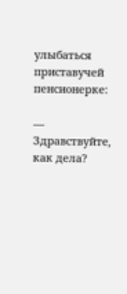улыбаться приставучей пенсионерке:

— Здравствуйте, как дела?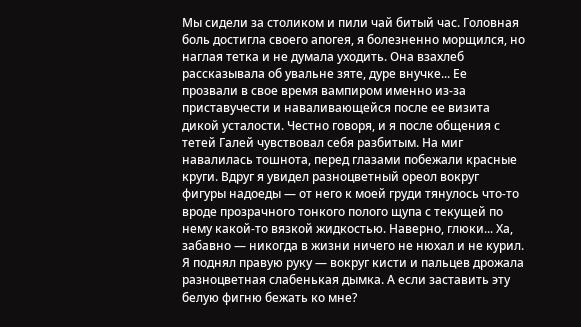Мы сидели за столиком и пили чай битый час. Головная боль достигла своего апогея, я болезненно морщился, но наглая тетка и не думала уходить. Она взахлеб рассказывала об увальне зяте, дуре внучке... Ее прозвали в свое время вампиром именно из-за приставучести и наваливающейся после ее визита дикой усталости. Честно говоря, и я после общения с тетей Галей чувствовал себя разбитым. На миг навалилась тошнота, перед глазами побежали красные круги. Вдруг я увидел разноцветный ореол вокруг фигуры надоеды — от него к моей груди тянулось что-то вроде прозрачного тонкого полого щупа с текущей по нему какой-то вязкой жидкостью. Наверно, глюки... Ха, забавно — никогда в жизни ничего не нюхал и не курил. Я поднял правую руку — вокруг кисти и пальцев дрожала разноцветная слабенькая дымка. А если заставить эту белую фигню бежать ко мне?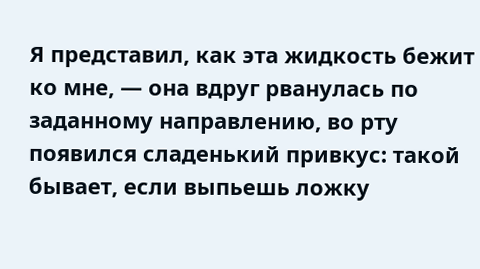Я представил, как эта жидкость бежит ко мне, — она вдруг рванулась по заданному направлению, во рту появился сладенький привкус: такой бывает, если выпьешь ложку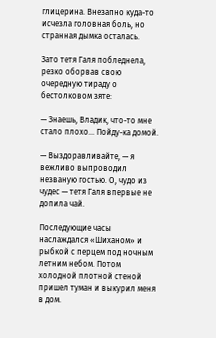глицерина. Внезапно куда-то исчезла головная боль, но странная дымка осталась.

Зато тетя Галя побледнела, резко оборвав свою очередную тираду о бестолковом зяте:

— Знаешь, Владик, что-то мне стало плохо... Пойду-ка домой.

— Выздоравливайте, — я вежливо выпроводил незваную гостью. О, чудо из чудес — тетя Галя впервые не допила чай.

Последующие часы наслаждался «Шиханом» и рыбкой с перцем под ночным летним небом. Потом холодной плотной стеной пришел туман и выкурил меня в дом.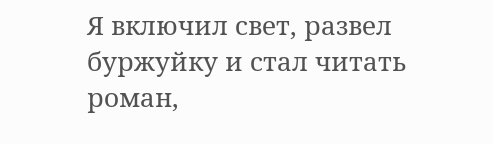Я включил свет, развел буржуйку и стал читать роман,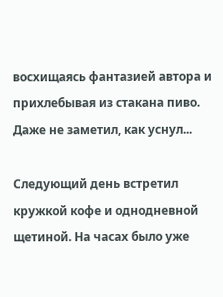восхищаясь фантазией автора и прихлебывая из стакана пиво. Даже не заметил, как уснул...

Следующий день встретил кружкой кофе и однодневной щетиной. На часах было уже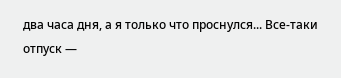два часа дня, а я только что проснулся... Все-таки отпуск —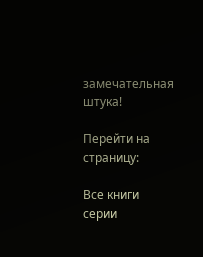замечательная штука!

Перейти на страницу:

Все книги серии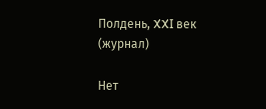Полдень, XXI век (журнал)

Нет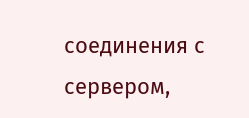соединения с сервером,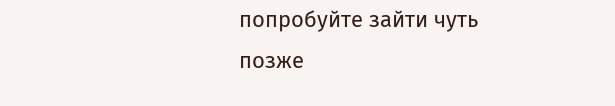попробуйте зайти чуть позже